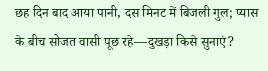छह दिन बाद आया पानी, दस मिनट में बिजली गुल; प्यास के बीच सोजत वासी पूछ रहे—दुखड़ा किसे सुनाएं?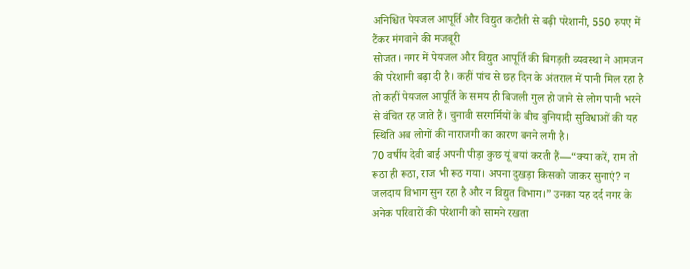अनिश्चित पेयजल आपूर्ति और विद्युत कटौती से बढ़ी परेशानी, 550 रुपए में टैंकर मंगवाने की मजबूरी
सोजत। नगर में पेयजल और विद्युत आपूर्ति की बिगड़ती व्यवस्था ने आमजन की परेशानी बढ़ा दी है। कहीं पांच से छह दिन के अंतराल में पानी मिल रहा है तो कहीं पेयजल आपूर्ति के समय ही बिजली गुल हो जाने से लोग पानी भरने से वंचित रह जाते हैं। चुनावी सरगर्मियों के बीच बुनियादी सुविधाओं की यह स्थिति अब लोगों की नाराजगी का कारण बनने लगी है।
70 वर्षीय देवी बाई अपनी पीड़ा कुछ यूं बयां करती हैं—“क्या करें, राम तो रूठा ही रूठा, राज भी रूठ गया। अपना दुखड़ा किसको जाकर सुनाएं? न जलदाय विभाग सुन रहा है और न विद्युत विभाग।” उनका यह दर्द नगर के अनेक परिवारों की परेशानी को सामने रखता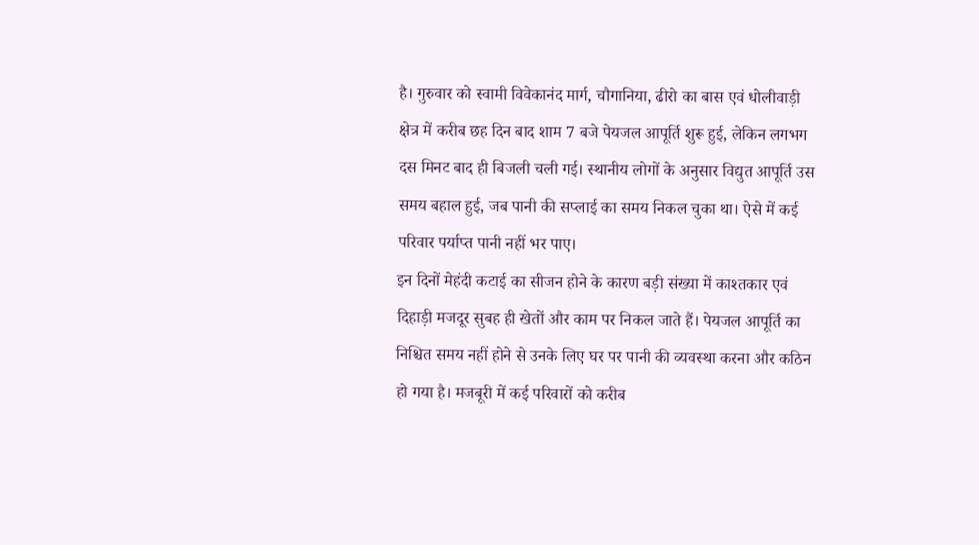है। गुरुवार को स्वामी विवेकानंद मार्ग, चौगानिया, ढीरो का बास एवं धोलीवाड़ी क्षेत्र में करीब छह दिन बाद शाम 7 बजे पेयजल आपूर्ति शुरू हुई, लेकिन लगभग दस मिनट बाद ही बिजली चली गई। स्थानीय लोगों के अनुसार विद्युत आपूर्ति उस समय बहाल हुई, जब पानी की सप्लाई का समय निकल चुका था। ऐसे में कई परिवार पर्याप्त पानी नहीं भर पाए।
इन दिनों मेहंदी कटाई का सीजन होने के कारण बड़ी संख्या में काश्तकार एवं दिहाड़ी मजदूर सुबह ही खेतों और काम पर निकल जाते हैं। पेयजल आपूर्ति का निश्चित समय नहीं होने से उनके लिए घर पर पानी की व्यवस्था करना और कठिन हो गया है। मजबूरी में कई परिवारों को करीब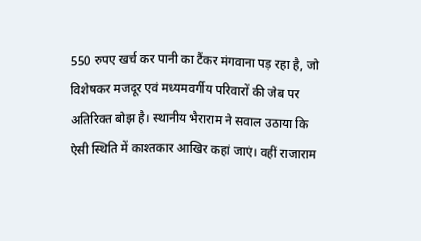550 रुपए खर्च कर पानी का टैंकर मंगवाना पड़ रहा है, जो विशेषकर मजदूर एवं मध्यमवर्गीय परिवारों की जेब पर अतिरिक्त बोझ है। स्थानीय भैराराम ने सवाल उठाया कि ऐसी स्थिति में काश्तकार आखिर कहां जाएं। वहीं राजाराम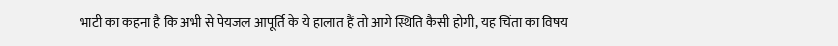भाटी का कहना है कि अभी से पेयजल आपूर्ति के ये हालात हैं तो आगे स्थिति कैसी होगी, यह चिंता का विषय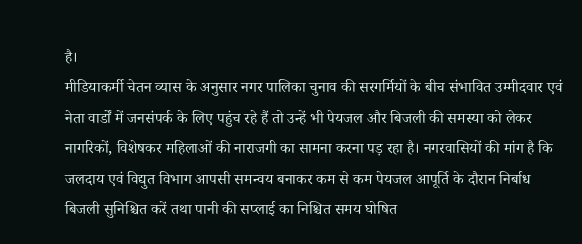है।
मीडियाकर्मी चेतन व्यास के अनुसार नगर पालिका चुनाव की सरगर्मियों के बीच संभावित उम्मीदवार एवं नेता वार्डों में जनसंपर्क के लिए पहुंच रहे हैं तो उन्हें भी पेयजल और बिजली की समस्या को लेकर नागरिकों, विशेषकर महिलाओं की नाराजगी का सामना करना पड़ रहा है। नगरवासियों की मांग है कि जलदाय एवं विद्युत विभाग आपसी समन्वय बनाकर कम से कम पेयजल आपूर्ति के दौरान निर्बाध बिजली सुनिश्चित करें तथा पानी की सप्लाई का निश्चित समय घोषित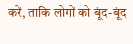करें, ताकि लोगों को बूंद-बूंद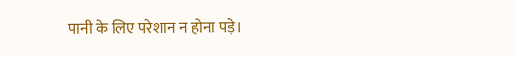पानी के लिए परेशान न होना पड़े।